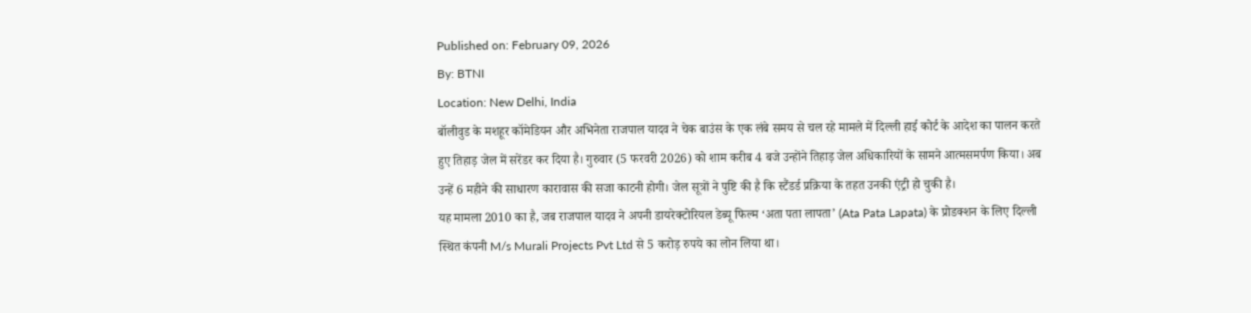Published on: February 09, 2026
By: BTNI
Location: New Delhi, India
बॉलीवुड के मशहूर कॉमेडियन और अभिनेता राजपाल यादव ने चेक बाउंस के एक लंबे समय से चल रहे मामले में दिल्ली हाई कोर्ट के आदेश का पालन करते हुए तिहाड़ जेल में सरेंडर कर दिया है। गुरुवार (5 फरवरी 2026) को शाम करीब 4 बजे उन्होंने तिहाड़ जेल अधिकारियों के सामने आत्मसमर्पण किया। अब उन्हें 6 महीने की साधारण कारावास की सजा काटनी होगी। जेल सूत्रों ने पुष्टि की है कि स्टैंडर्ड प्रक्रिया के तहत उनकी एंट्री हो चुकी है।
यह मामला 2010 का है, जब राजपाल यादव ने अपनी डायरेक्टोरियल डेब्यू फिल्म ‘अता पता लापता’ (Ata Pata Lapata) के प्रोडक्शन के लिए दिल्ली स्थित कंपनी M/s Murali Projects Pvt Ltd से 5 करोड़ रुपये का लोन लिया था।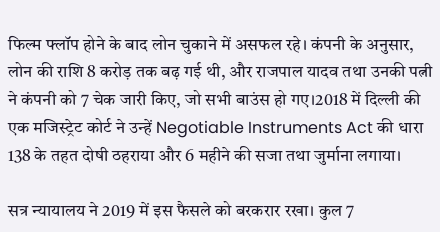फिल्म फ्लॉप होने के बाद लोन चुकाने में असफल रहे। कंपनी के अनुसार, लोन की राशि 8 करोड़ तक बढ़ गई थी, और राजपाल यादव तथा उनकी पत्नी ने कंपनी को 7 चेक जारी किए, जो सभी बाउंस हो गए।2018 में दिल्ली की एक मजिस्ट्रेट कोर्ट ने उन्हें Negotiable Instruments Act की धारा 138 के तहत दोषी ठहराया और 6 महीने की सजा तथा जुर्माना लगाया।

सत्र न्यायालय ने 2019 में इस फैसले को बरकरार रखा। कुल 7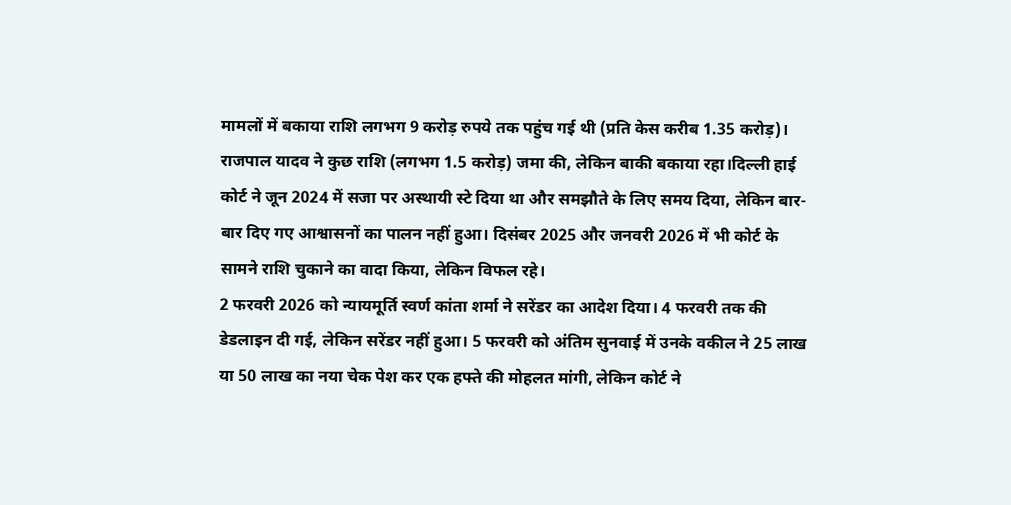मामलों में बकाया राशि लगभग 9 करोड़ रुपये तक पहुंच गई थी (प्रति केस करीब 1.35 करोड़)। राजपाल यादव ने कुछ राशि (लगभग 1.5 करोड़) जमा की, लेकिन बाकी बकाया रहा।दिल्ली हाई कोर्ट ने जून 2024 में सजा पर अस्थायी स्टे दिया था और समझौते के लिए समय दिया, लेकिन बार-बार दिए गए आश्वासनों का पालन नहीं हुआ। दिसंबर 2025 और जनवरी 2026 में भी कोर्ट के सामने राशि चुकाने का वादा किया, लेकिन विफल रहे।
2 फरवरी 2026 को न्यायमूर्ति स्वर्ण कांता शर्मा ने सरेंडर का आदेश दिया। 4 फरवरी तक की डेडलाइन दी गई, लेकिन सरेंडर नहीं हुआ। 5 फरवरी को अंतिम सुनवाई में उनके वकील ने 25 लाख या 50 लाख का नया चेक पेश कर एक हफ्ते की मोहलत मांगी, लेकिन कोर्ट ने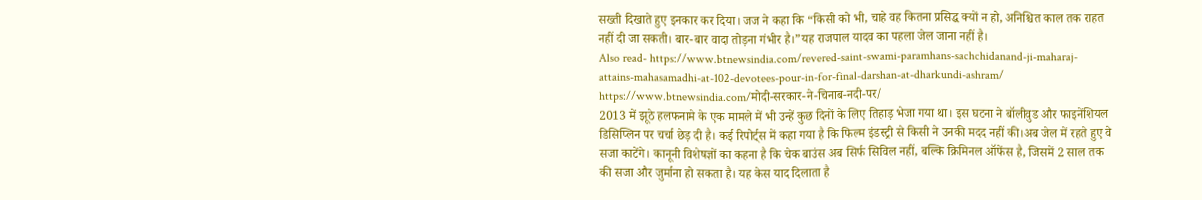सख्ती दिखाते हुए इनकार कर दिया। जज ने कहा कि “किसी को भी, चाहे वह कितना प्रसिद्ध क्यों न हो, अनिश्चित काल तक राहत नहीं दी जा सकती। बार-बार वादा तोड़ना गंभीर है।”यह राजपाल यादव का पहला जेल जाना नहीं है।
Also read- https://www.btnewsindia.com/revered-saint-swami-paramhans-sachchidanand-ji-maharaj-attains-mahasamadhi-at-102-devotees-pour-in-for-final-darshan-at-dharkundi-ashram/ https://www.btnewsindia.com/मोदी-सरकार-ने-चिनाब-नदी-पर/
2013 में झूठे हलफनामे के एक मामले में भी उन्हें कुछ दिनों के लिए तिहाड़ भेजा गया था। इस घटना ने बॉलीवुड और फाइनेंशियल डिसिप्लिन पर चर्चा छेड़ दी है। कई रिपोर्ट्स में कहा गया है कि फिल्म इंडस्ट्री से किसी ने उनकी मदद नहीं की।अब जेल में रहते हुए वे सजा काटेंगे। कानूनी विशेषज्ञों का कहना है कि चेक बाउंस अब सिर्फ सिविल नहीं, बल्कि क्रिमिनल ऑफेंस है, जिसमें 2 साल तक की सजा और जुर्माना हो सकता है। यह केस याद दिलाता है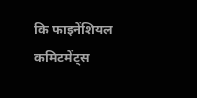कि फाइनेंशियल कमिटमेंट्स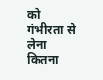को गंभीरता से लेना कितना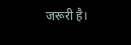जरूरी है।